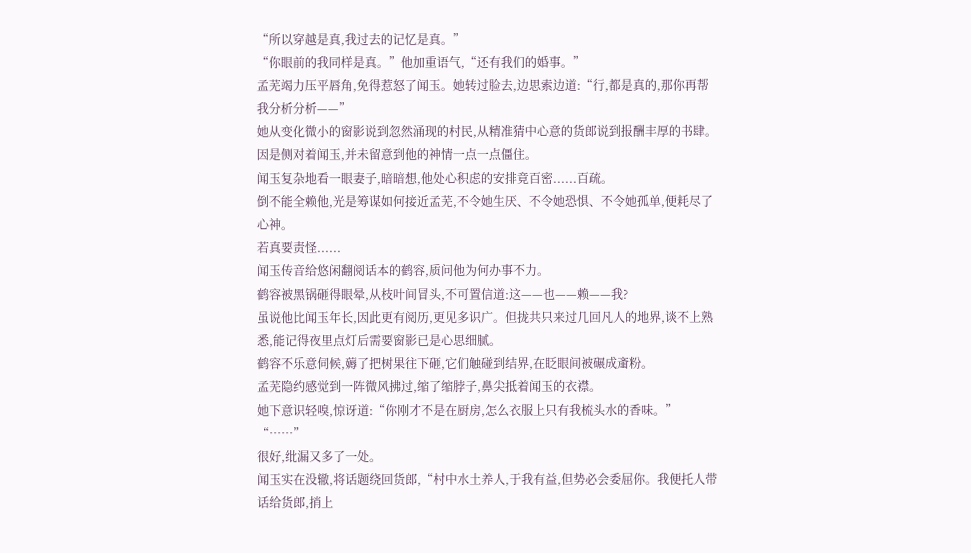“所以穿越是真,我过去的记忆是真。”
“你眼前的我同样是真。”他加重语气,“还有我们的婚事。”
孟芜竭力压平唇角,免得惹怒了闻玉。她转过脸去,边思索边道:“行,都是真的,那你再帮我分析分析——”
她从变化微小的窗影说到忽然涌现的村民,从精准猜中心意的货郎说到报酬丰厚的书肆。
因是侧对着闻玉,并未留意到他的神情一点一点僵住。
闻玉复杂地看一眼妻子,暗暗想,他处心积虑的安排竟百密......百疏。
倒不能全赖他,光是筹谋如何接近孟芜,不令她生厌、不令她恐惧、不令她孤单,便耗尽了心神。
若真要责怪......
闻玉传音给悠闲翻阅话本的鹤容,质问他为何办事不力。
鹤容被黑锅砸得眼晕,从枝叶间冒头,不可置信道:这——也——赖——我?
虽说他比闻玉年长,因此更有阅历,更见多识广。但拢共只来过几回凡人的地界,谈不上熟悉,能记得夜里点灯后需要窗影已是心思细腻。
鹤容不乐意伺候,薅了把树果往下砸,它们触碰到结界,在眨眼间被碾成齑粉。
孟芜隐约感觉到一阵微风拂过,缩了缩脖子,鼻尖抵着闻玉的衣襟。
她下意识轻嗅,惊讶道:“你刚才不是在厨房,怎么衣服上只有我梳头水的香味。”
“……”
很好,纰漏又多了一处。
闻玉实在没辙,将话题绕回货郎,“村中水土养人,于我有益,但势必会委屈你。我便托人带话给货郎,捎上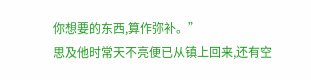你想要的东西,算作弥补。”
思及他时常天不亮便已从镇上回来,还有空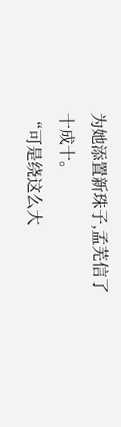为她添置新珠子,孟芜信了十成十。
“可是绕这么大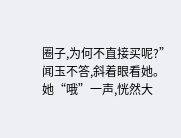圈子,为何不直接买呢?”
闻玉不答,斜着眼看她。
她“哦”一声,恍然大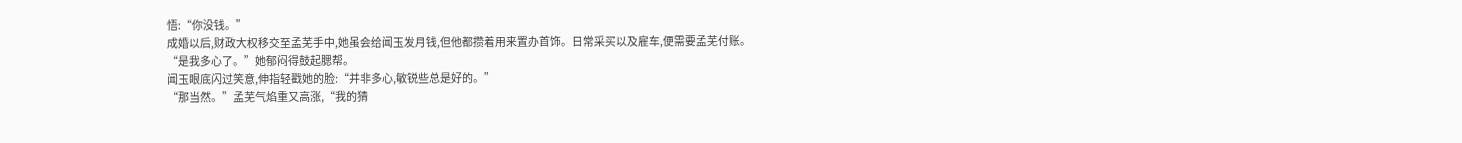悟:“你没钱。”
成婚以后,财政大权移交至孟芜手中,她虽会给闻玉发月钱,但他都攒着用来置办首饰。日常采买以及雇车,便需要孟芜付账。
“是我多心了。”她郁闷得鼓起腮帮。
闻玉眼底闪过笑意,伸指轻戳她的脸:“并非多心,敏锐些总是好的。”
“那当然。”孟芜气焰重又高涨,“我的猜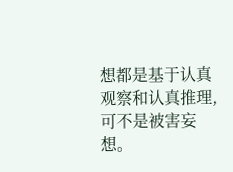想都是基于认真观察和认真推理,可不是被害妄想。